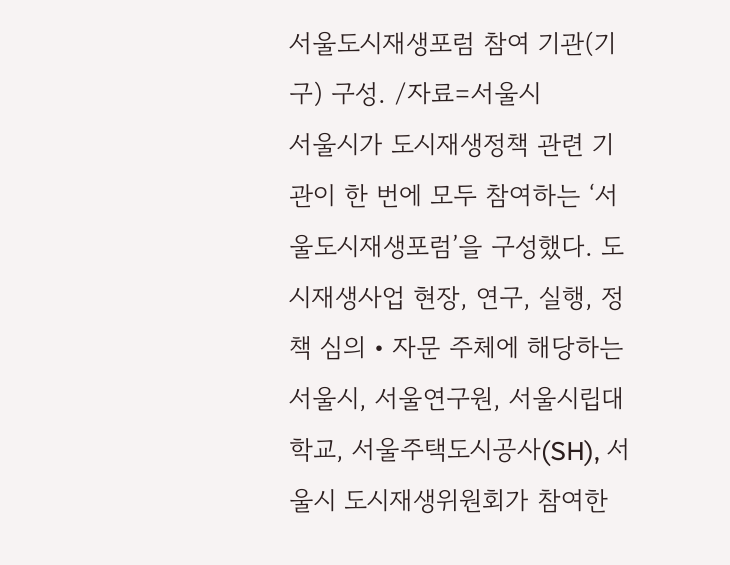서울도시재생포럼 참여 기관(기구) 구성. /자료=서울시
서울시가 도시재생정책 관련 기관이 한 번에 모두 참여하는 ‘서울도시재생포럼’을 구성했다. 도시재생사업 현장, 연구, 실행, 정책 심의‧자문 주체에 해당하는 서울시, 서울연구원, 서울시립대학교, 서울주택도시공사(SH), 서울시 도시재생위원회가 참여한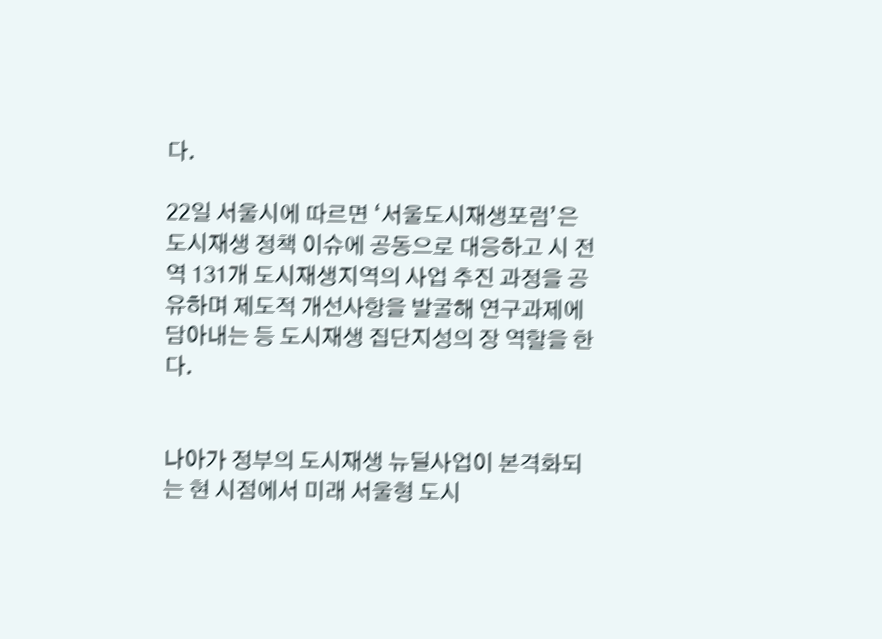다.

22일 서울시에 따르면 ‘서울도시재생포럼’은 도시재생 정책 이슈에 공동으로 대응하고 시 전역 131개 도시재생지역의 사업 추진 과정을 공유하며 제도적 개선사항을 발굴해 연구과제에 담아내는 등 도시재생 집단지성의 장 역할을 한다.


나아가 정부의 도시재생 뉴딜사업이 본격화되는 현 시점에서 미래 서울형 도시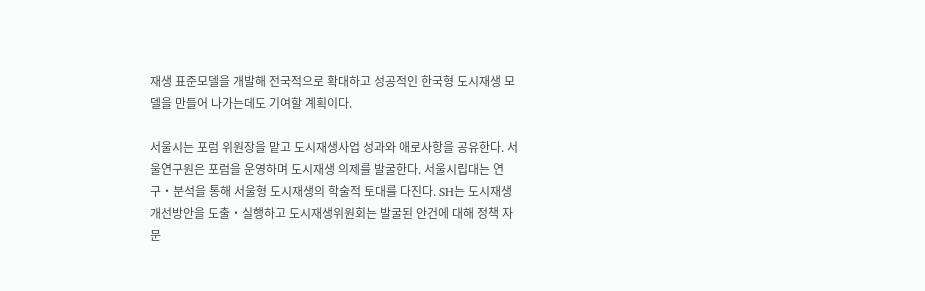재생 표준모델을 개발해 전국적으로 확대하고 성공적인 한국형 도시재생 모델을 만들어 나가는데도 기여할 계획이다.

서울시는 포럼 위원장을 맡고 도시재생사업 성과와 애로사항을 공유한다. 서울연구원은 포럼을 운영하며 도시재생 의제를 발굴한다. 서울시립대는 연구‧분석을 통해 서울형 도시재생의 학술적 토대를 다진다. SH는 도시재생 개선방안을 도출‧실행하고 도시재생위원회는 발굴된 안건에 대해 정책 자문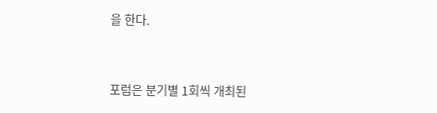을 한다.


포럼은 분기별 1회씩 개최된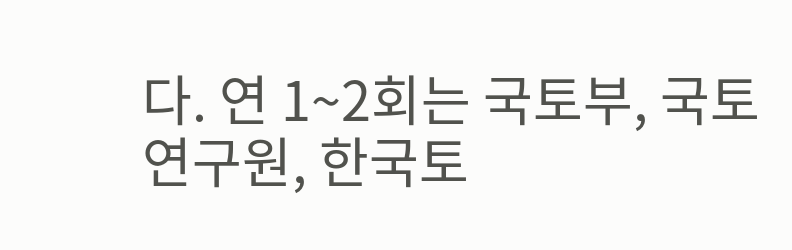다. 연 1~2회는 국토부, 국토연구원, 한국토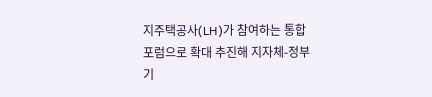지주택공사(LH)가 참여하는 통합포럼으로 확대 추진해 지자체-정부기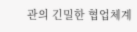관의 긴밀한 협업체계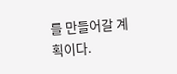를 만들어갈 계획이다.